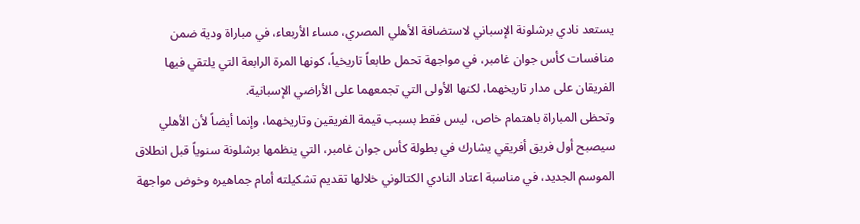يستعد نادي برشلونة الإسباني لاستضافة الأهلي المصري، مساء الأربعاء، في مباراة ودية ضمن منافسات كأس جوان غامبر، في مواجهة تحمل طابعاً تاريخياً، كونها المرة الرابعة التي يلتقي فيها الفريقان على مدار تاريخهما، لكنها الأولى التي تجمعهما على الأراضي الإسبانية.
وتحظى المباراة باهتمام خاص، ليس فقط بسبب قيمة الفريقين وتاريخهما، وإنما أيضاً لأن الأهلي سيصبح أول فريق أفريقي يشارك في بطولة كأس جوان غامبر، التي ينظمها برشلونة سنوياً قبل انطلاق الموسم الجديد، في مناسبة اعتاد النادي الكتالوني خلالها تقديم تشكيلته أمام جماهيره وخوض مواجهة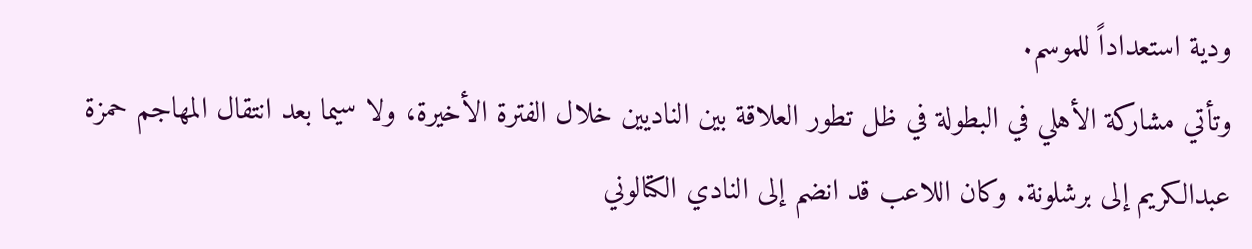ودية استعداداً للموسم.
وتأتي مشاركة الأهلي في البطولة في ظل تطور العلاقة بين الناديين خلال الفترة الأخيرة، ولا سيما بعد انتقال المهاجم حمزة عبدالكريم إلى برشلونة. وكان اللاعب قد انضم إلى النادي الكتالوني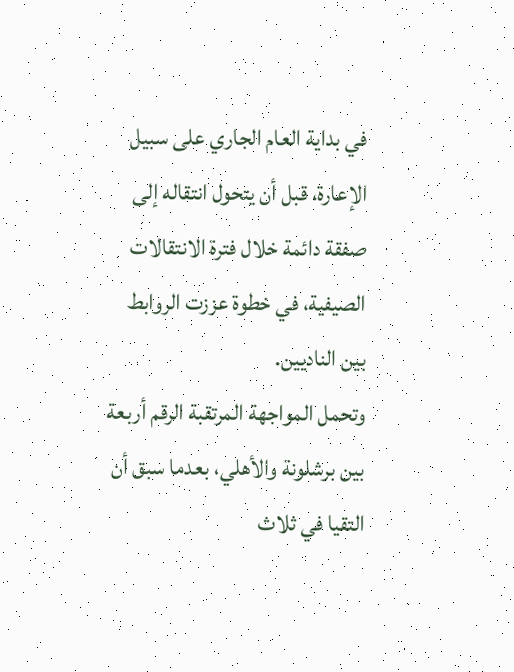في بداية العام الجاري على سبيل الإعارة، قبل أن يتحول انتقاله إلى صفقة دائمة خلال فترة الانتقالات الصيفية، في خطوة عززت الروابط بين الناديين.
وتحمل المواجهة المرتقبة الرقم أربعة بين برشلونة والأهلي، بعدما سبق أن التقيا في ثلاث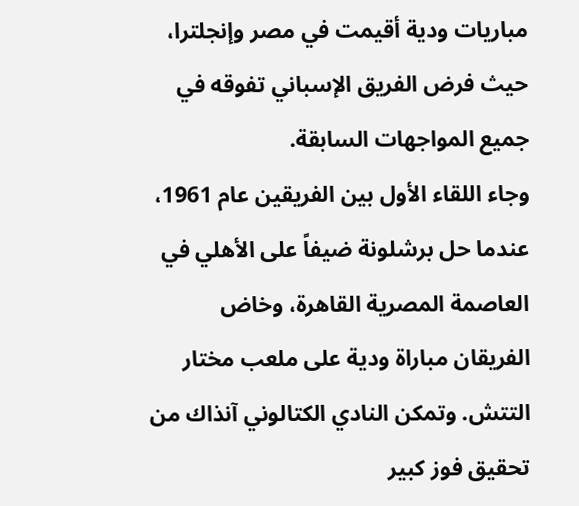مباريات ودية أقيمت في مصر وإنجلترا، حيث فرض الفريق الإسباني تفوقه في جميع المواجهات السابقة.
وجاء اللقاء الأول بين الفريقين عام 1961، عندما حل برشلونة ضيفاً على الأهلي في العاصمة المصرية القاهرة، وخاض الفريقان مباراة ودية على ملعب مختار التتش. وتمكن النادي الكتالوني آنذاك من تحقيق فوز كبير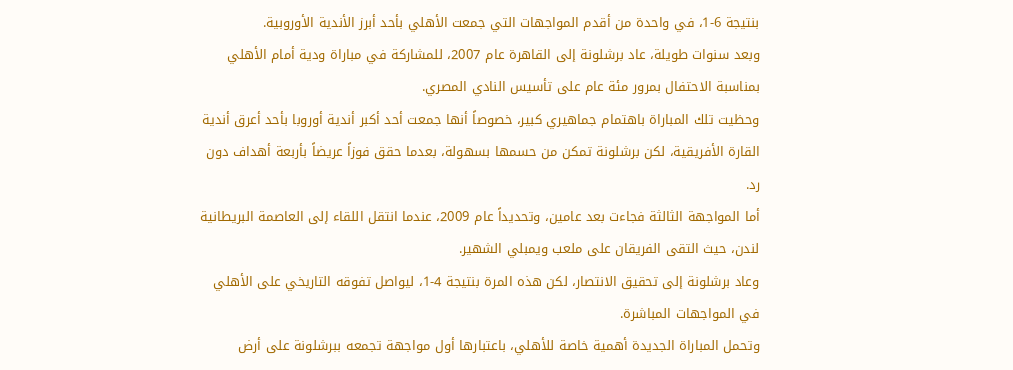بنتيجة 6-1، في واحدة من أقدم المواجهات التي جمعت الأهلي بأحد أبرز الأندية الأوروبية.
وبعد سنوات طويلة، عاد برشلونة إلى القاهرة عام 2007، للمشاركة في مباراة ودية أمام الأهلي بمناسبة الاحتفال بمرور مئة عام على تأسيس النادي المصري.
وحظيت تلك المباراة باهتمام جماهيري كبير، خصوصاً أنها جمعت أحد أكبر أندية أوروبا بأحد أعرق أندية القارة الأفريقية، لكن برشلونة تمكن من حسمها بسهولة، بعدما حقق فوزاً عريضاً بأربعة أهداف دون رد.
أما المواجهة الثالثة فجاءت بعد عامين، وتحديداً عام 2009، عندما انتقل اللقاء إلى العاصمة البريطانية لندن، حيث التقى الفريقان على ملعب ويمبلي الشهير.
وعاد برشلونة إلى تحقيق الانتصار، لكن هذه المرة بنتيجة 4-1، ليواصل تفوقه التاريخي على الأهلي في المواجهات المباشرة.
وتحمل المباراة الجديدة أهمية خاصة للأهلي، باعتبارها أول مواجهة تجمعه ببرشلونة على أرض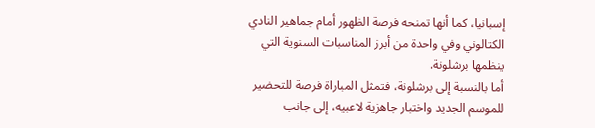إسبانيا، كما أنها تمنحه فرصة الظهور أمام جماهير النادي الكتالوني وفي واحدة من أبرز المناسبات السنوية التي ينظمها برشلونة.
أما بالنسبة إلى برشلونة، فتمثل المباراة فرصة للتحضير للموسم الجديد واختبار جاهزية لاعبيه، إلى جانب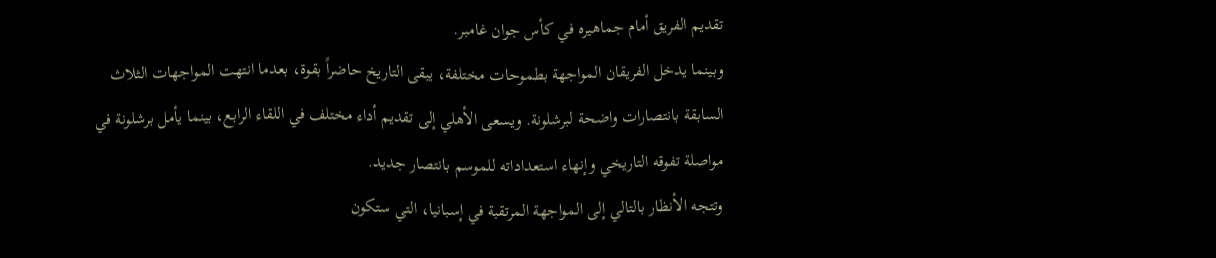تقديم الفريق أمام جماهيره في كأس جوان غامبر.
وبينما يدخل الفريقان المواجهة بطموحات مختلفة، يبقى التاريخ حاضراً بقوة، بعدما انتهت المواجهات الثلاث السابقة بانتصارات واضحة لبرشلونة. ويسعى الأهلي إلى تقديم أداء مختلف في اللقاء الرابع، بينما يأمل برشلونة في مواصلة تفوقه التاريخي وإنهاء استعداداته للموسم بانتصار جديد.
وتتجه الأنظار بالتالي إلى المواجهة المرتقبة في إسبانيا، التي ستكون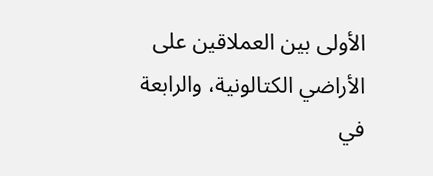الأولى بين العملاقين على الأراضي الكتالونية، والرابعة في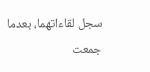سجل لقاءاتهما، بعدما جمعت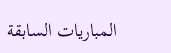المباريات السابقة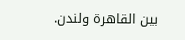بين القاهرة ولندن.